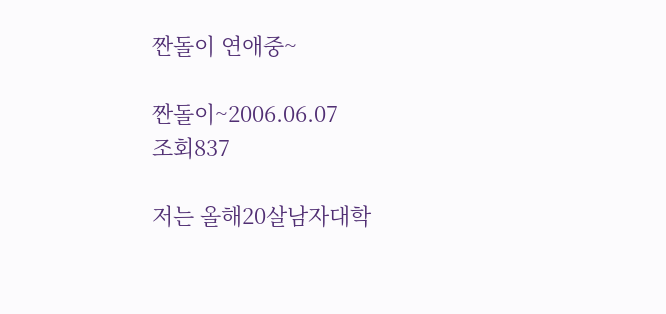짠돌이 연애중~

짠돌이~2006.06.07
조회837

저는 올해20살남자대학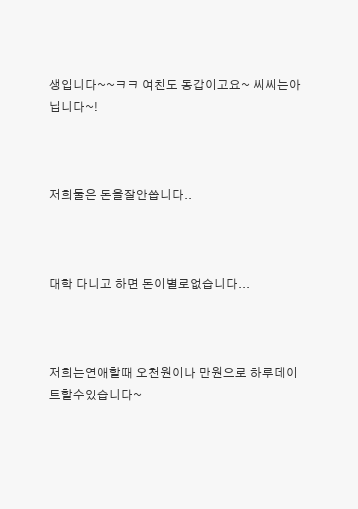생입니다~~ㅋㅋ 여친도 동갑이고요~ 씨씨는아닙니다~!



저희둘은 돈을잘안씁니다..



대학 다니고 하면 돈이별로없습니다...



저희는연애할때 오천원이나 만원으로 하루데이트할수있습니다~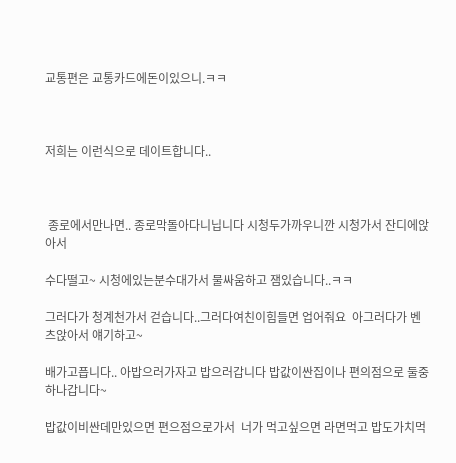교통편은 교통카드에돈이있으니.ㅋㅋ



저희는 이런식으로 데이트합니다..



 종로에서만나면.. 종로막돌아다니닙니다 시청두가까우니깐 시청가서 잔디에앉아서

수다떨고~ 시청에있는분수대가서 물싸움하고 잼있습니다..ㅋㅋ

그러다가 청계천가서 걷습니다..그러다여친이힘들면 업어줘요  아그러다가 벤츠앉아서 얘기하고~

배가고픕니다.. 아밥으러가자고 밥으러갑니다 밥값이싼집이나 편의점으로 둘중하나갑니다~

밥값이비싼데만있으면 편으점으로가서  너가 먹고싶으면 라면먹고 밥도가치먹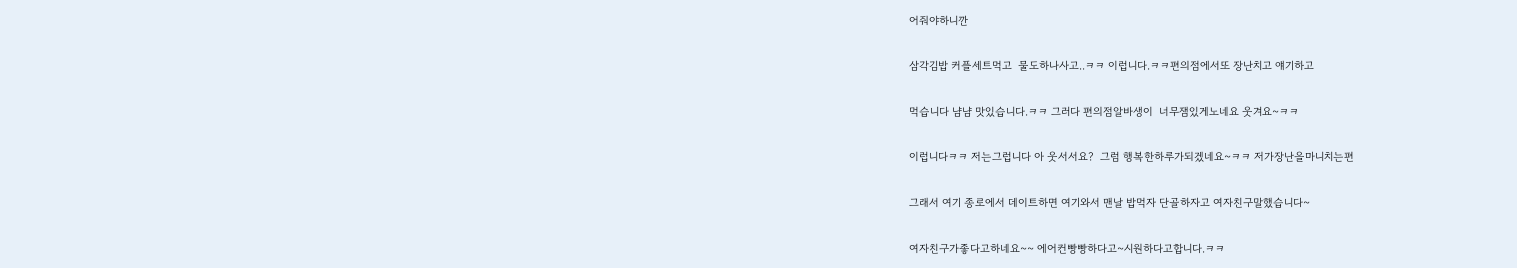어줘야하니깐

삼각김밥 커플세트먹고  물도하나사고..ㅋㅋ 이럽니다.ㅋㅋ편의점에서또 장난치고 얘기하고

먹습니다 냠냠 맛있습니다.ㅋㅋ 그러다 편의점알바생이  너무잼있게노네요 웃겨요~ㅋㅋ

이럽니다ㅋㅋ 저는그럽니다 아 웃서서요?  그럼 행복한하루가되겠네요~ㅋㅋ 저가장난을마니치는편

그래서 여기 종로에서 데이트하면 여기와서 맨날 밥먹자 단골하자고 여자친구말했습니다~

여자친구가좋다고하네요~~ 에어컨빵빵하다고~시원하다고합니다.ㅋㅋ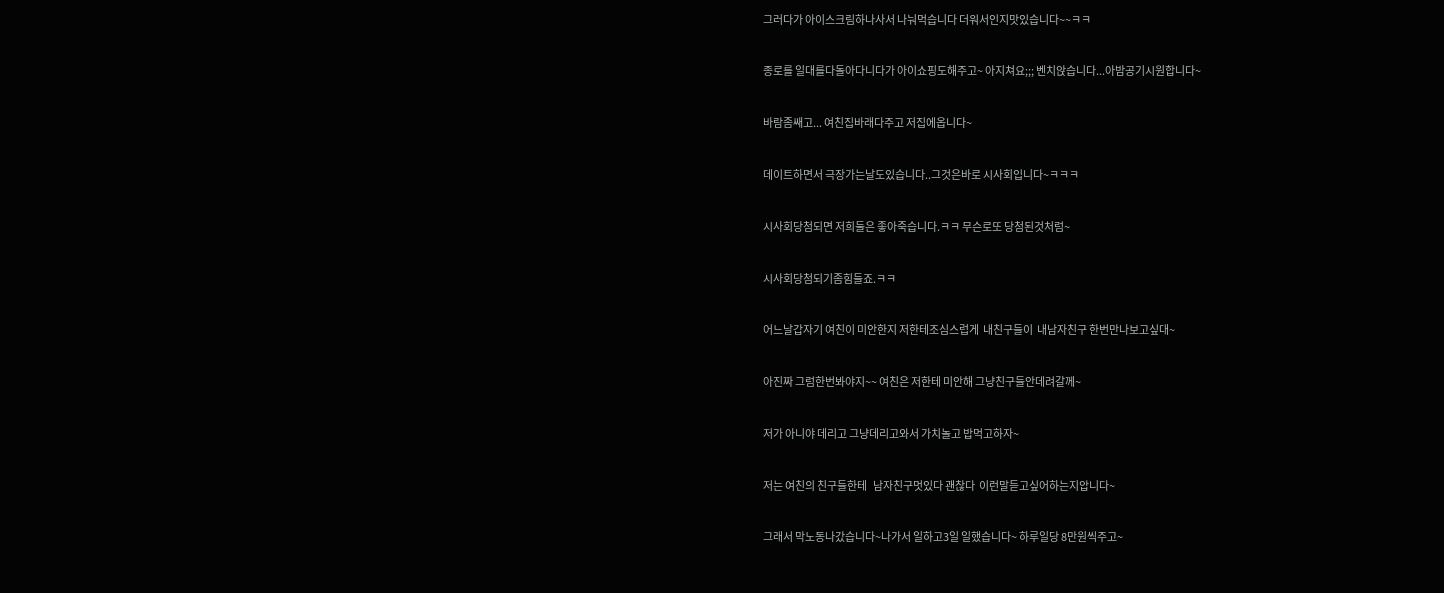그러다가 아이스크림하나사서 나눠먹습니다 더워서인지맛있습니다~~ㅋㅋ

종로를 일대를다돌아다니다가 아이쇼핑도해주고~ 아지쳐요;;; 벤치앉습니다...아밤공기시원합니다~

바람좀쌔고... 여친집바래다주고 저집에옵니다~

데이트하면서 극장가는날도있습니다..그것은바로 시사회입니다~ㅋㅋㅋ

시사회당첨되면 저희둘은 좋아죽습니다.ㅋㅋ 무슨로또 당첨된것처럼~

시사회당첨되기좀힘들죠.ㅋㅋ

어느날갑자기 여친이 미안한지 저한테조심스럽게  내친구들이  내남자친구 한번만나보고싶대~

아진짜 그럼한번봐야지~~ 여친은 저한테 미안해 그냥친구들안데려갈께~

저가 아니야 데리고 그냥데리고와서 가치놀고 밥먹고하자~

저는 여친의 친구들한테   남자친구멋있다 괜찮다  이런말듣고싶어하는지압니다~

그래서 막노동나갔습니다~나가서 일하고3일 일했습니다~ 하루일당 8만원씩주고~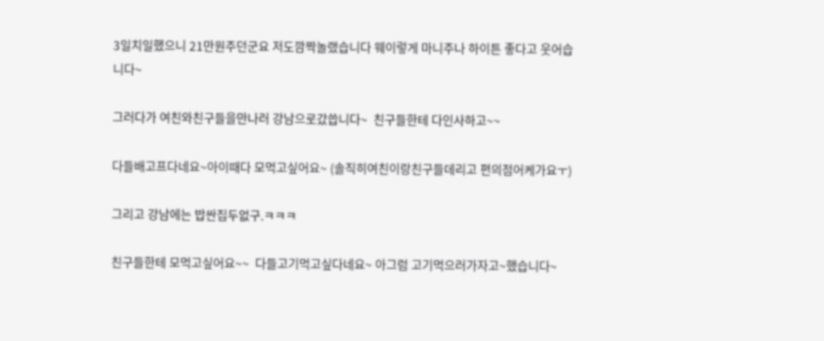3일치일했으니 21만원주던군요 저도깜짝놀랬습니다 웨이렇게 마니주나 하이튼 좋다고 웃어습니다~

그러다가 여친와친구들을만나러 강남으로갔씁니다~  친구들한테 다인사하고~~

다들배고프다네요~아이때다 모먹고싶어요~ (솔직히여친이랑친구들데리고 편의점어케가요ㅜ)

그리고 강남에는 밥싼집두없구.ㅋㅋㅋ

친구들한테 모먹고싶어요~~  다들고기먹고싶다네요~ 아그럼 고기먹으러가자고~했습니다~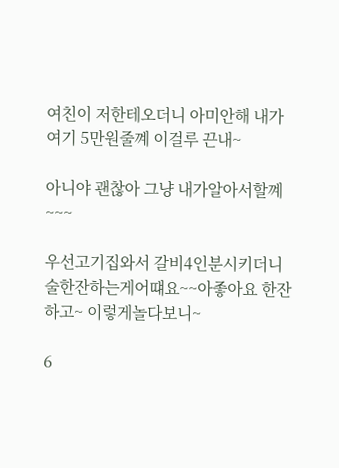여친이 저한테오더니 아미안해 내가 여기 5만원줄꼐 이걸루 끈내~

아니야 괜찮아 그냥 내가알아서할꼐~~~

우선고기집와서 갈비4인분시키더니 술한잔하는게어떄요~~아좋아요 한잔하고~ 이렇게놀다보니~

6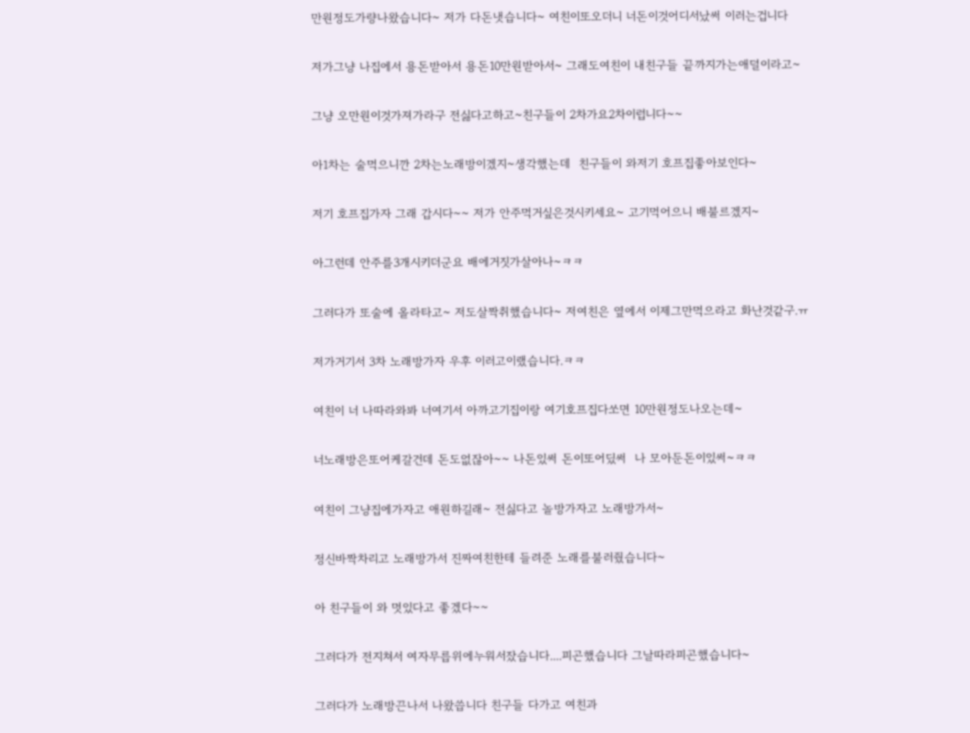만원정도가량나왔습니다~ 저가 다돈냇습니다~ 여친이또오더니 너돈이것어디서났써 이러는겁니다

저가그냥 나집에서 용돈받아서 용돈10만원받아서~ 그래도여친이 내친구들 끝까지가는애덜이라고~

그냥 오만원이것가져가라구 전싫다고하고~친구들이 2차가요2차이럽니다~~

아1차는 술먹으니깐 2차는노래방이겠지~생각했는데  친구들이 와저기 호프집좋아보인다~

저기 호프집가자 그래 갑시다~~ 저가 안주먹거싶은것시키세요~ 고기먹어으니 배불르겠지~

아그런데 안주를3개시키더군요 배에거짓가살아나~ㅋㅋ

그러다가 또술에 올라타고~ 저도살짝취했습니다~ 저여친은 옆에서 이제그만먹으라고 화난것같구.ㅠ

저가거기서 3차 노래방가자 우후 이러고이랬습니다.ㅋㅋ

여친이 너 나따라와봐 너여기서 아까고기집이랑 여기호프집다쏘면 10만원정도나오는데~

너노래방은또어케갈건데 돈도없잖아~~ 나돈있써 돈이또어딨써  나 모아둔돈이있써~ㅋㅋ

여친이 그냥집에가자고 애원하길래~ 전싫다고 놀방가자고 노래방가서~

정신바짝차리고 노래방가서 진짜여친한테 들려준 노래를불러줬습니다~

아 친구들이 와 멋있다고 좋겠다~~

그러다가 전지쳐서 여자무릅위에누워서잤습니다....피곤했습니다 그날따라피곤했습니다~

그러다가 노래방끈나서 나왔씁니다 친구들 다가고 여친과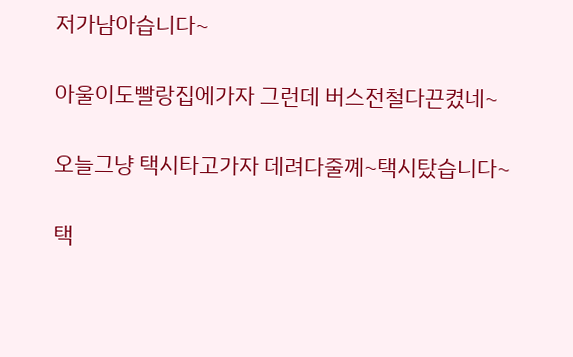저가남아습니다~

아울이도빨랑집에가자 그런데 버스전철다끈켰네~

오늘그냥 택시타고가자 데려다줄꼐~택시탔습니다~

택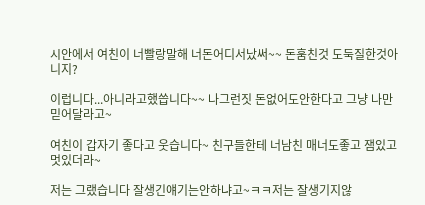시안에서 여친이 너빨랑말해 너돈어디서났써~~ 돈훔친것 도둑질한것아니지?

이럽니다...아니라고했씁니다~~ 나그런짓 돈없어도안한다고 그냥 나만믿어달라고~

여친이 갑자기 좋다고 웃습니다~ 친구들한테 너남친 매너도좋고 잼있고 멋있더라~

저는 그랬습니다 잘생긴얘기는안하냐고~ㅋㅋ저는 잘생기지않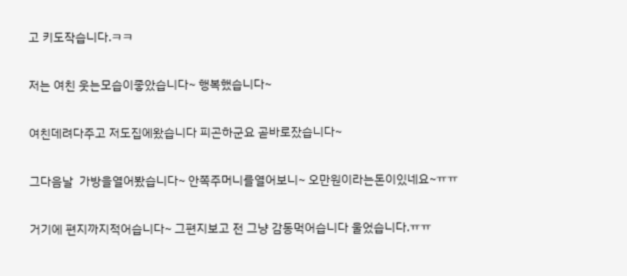고 키도작습니다.ㅋㅋ

저는 여친 웃는모습이좋았습니다~ 행복했습니다~

여친데려다주고 저도집에왔습니다 피곤하군요 곧바로잤습니다~

그다음날  가방을열어봤습니다~ 안쪽주머니를열어보니~ 오만원이라는돈이있네요~ㅠㅠ

거기에 편지까지적어습니다~ 그편지보고 전 그냥 감동먹어습니다 울었습니다.ㅠㅠ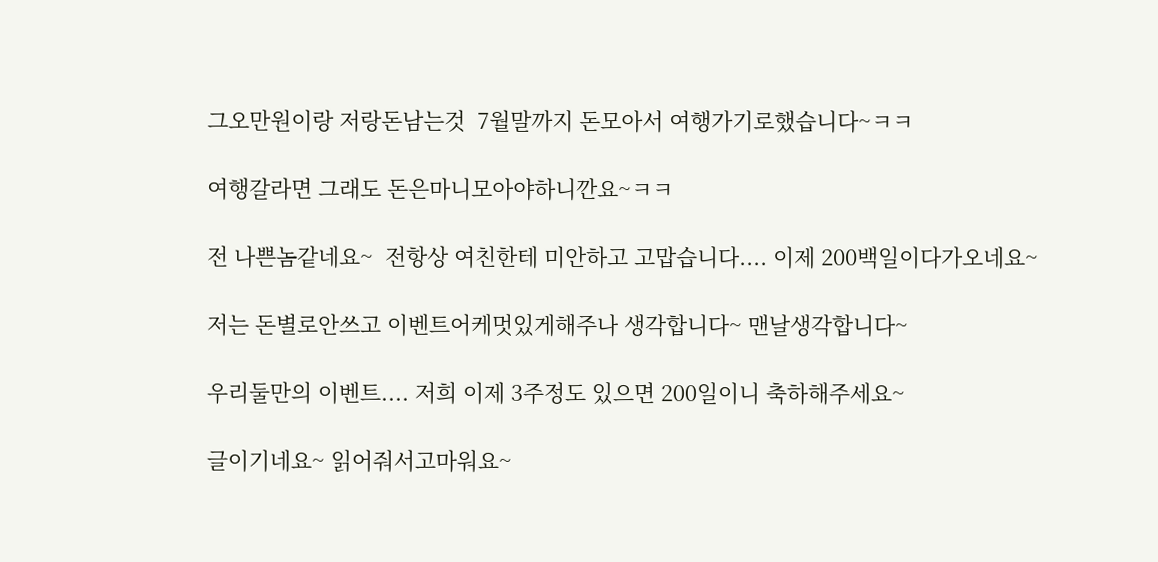그오만원이랑 저랑돈남는것  7월말까지 돈모아서 여행가기로했습니다~ㅋㅋ

여행갈라면 그래도 돈은마니모아야하니깐요~ㅋㅋ

전 나쁜놈같네요~  전항상 여친한테 미안하고 고맙습니다.... 이제 200백일이다가오네요~

저는 돈별로안쓰고 이벤트어케멋있게해주나 생각합니다~ 맨날생각합니다~

우리둘만의 이벤트.... 저희 이제 3주정도 있으면 200일이니 축하해주세요~

글이기네요~ 읽어줘서고마워요~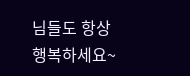님들도 항상행복하세요~